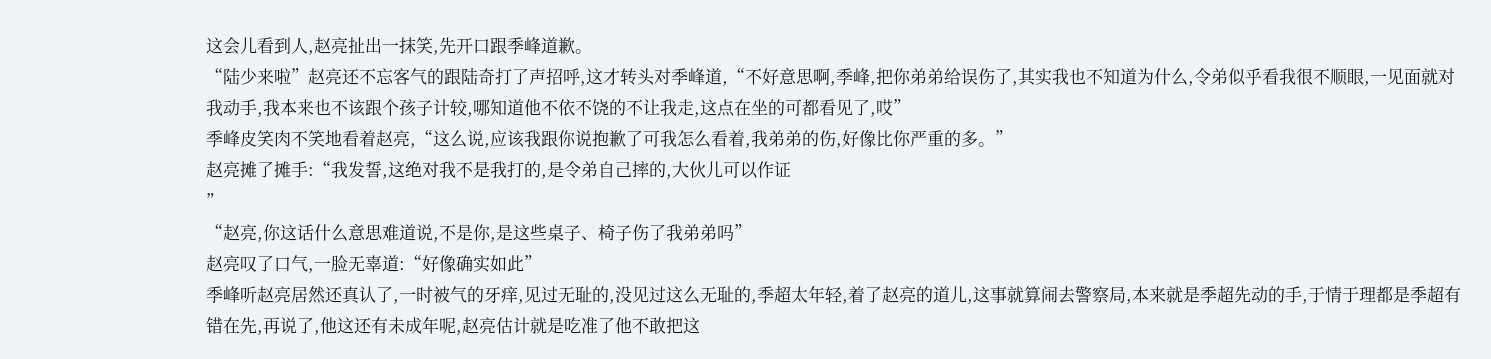这会儿看到人,赵亮扯出一抹笑,先开口跟季峰道歉。
“陆少来啦”赵亮还不忘客气的跟陆奇打了声招呼,这才转头对季峰道,“不好意思啊,季峰,把你弟弟给误伤了,其实我也不知道为什么,令弟似乎看我很不顺眼,一见面就对我动手,我本来也不该跟个孩子计较,哪知道他不依不饶的不让我走,这点在坐的可都看见了,哎”
季峰皮笑肉不笑地看着赵亮,“这么说,应该我跟你说抱歉了可我怎么看着,我弟弟的伤,好像比你严重的多。”
赵亮摊了摊手:“我发誓,这绝对我不是我打的,是令弟自己摔的,大伙儿可以作证
”
“赵亮,你这话什么意思难道说,不是你,是这些桌子、椅子伤了我弟弟吗”
赵亮叹了口气,一脸无辜道:“好像确实如此”
季峰听赵亮居然还真认了,一时被气的牙痒,见过无耻的,没见过这么无耻的,季超太年轻,着了赵亮的道儿,这事就算闹去警察局,本来就是季超先动的手,于情于理都是季超有错在先,再说了,他这还有未成年呢,赵亮估计就是吃准了他不敢把这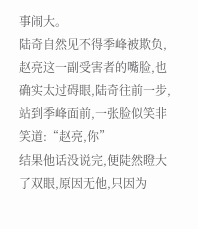事闹大。
陆奇自然见不得季峰被欺负,赵亮这一副受害者的嘴脸,也确实太过碍眼,陆奇往前一步,站到季峰面前,一张脸似笑非笑道:“赵亮,你”
结果他话没说完,便陡然瞪大了双眼,原因无他,只因为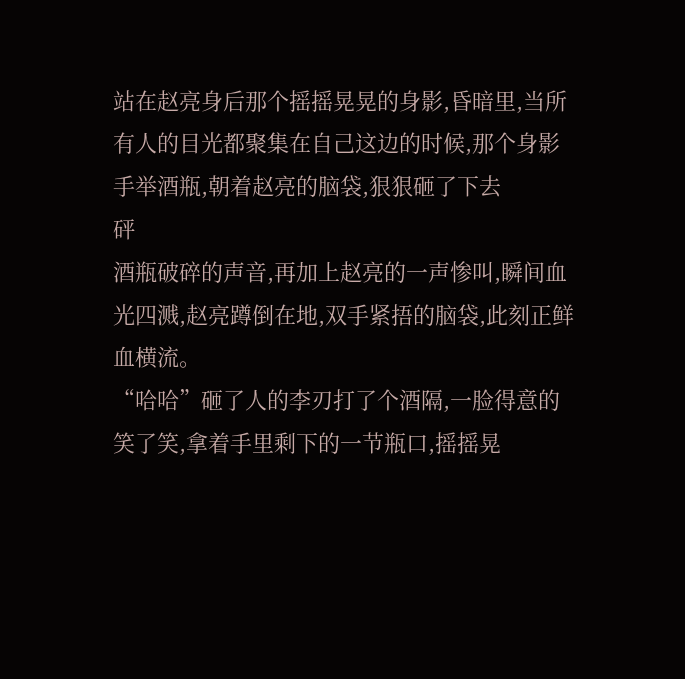站在赵亮身后那个摇摇晃晃的身影,昏暗里,当所有人的目光都聚集在自己这边的时候,那个身影手举酒瓶,朝着赵亮的脑袋,狠狠砸了下去
砰
酒瓶破碎的声音,再加上赵亮的一声惨叫,瞬间血光四溅,赵亮蹲倒在地,双手紧捂的脑袋,此刻正鲜血横流。
“哈哈”砸了人的李刃打了个酒隔,一脸得意的笑了笑,拿着手里剩下的一节瓶口,摇摇晃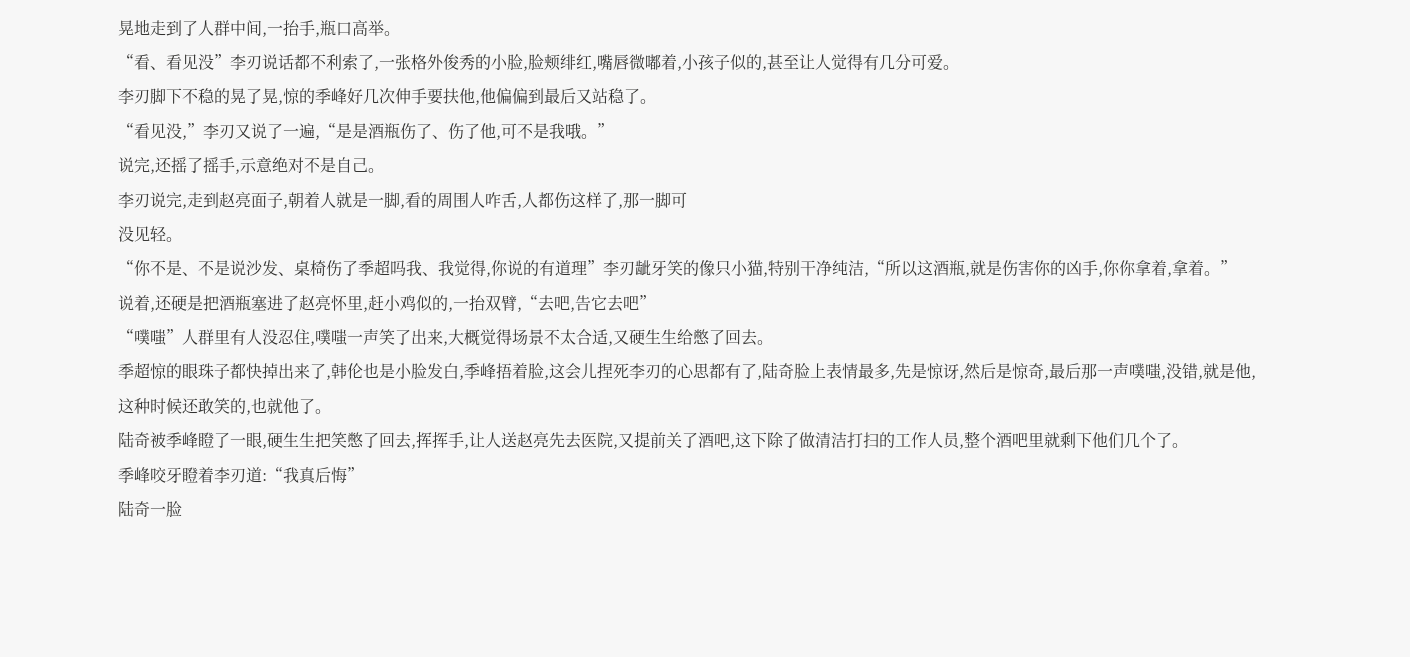晃地走到了人群中间,一抬手,瓶口高举。
“看、看见没”李刃说话都不利索了,一张格外俊秀的小脸,脸颊绯红,嘴唇微嘟着,小孩子似的,甚至让人觉得有几分可爱。
李刃脚下不稳的晃了晃,惊的季峰好几次伸手要扶他,他偏偏到最后又站稳了。
“看见没,”李刃又说了一遍,“是是酒瓶伤了、伤了他,可不是我哦。”
说完,还摇了摇手,示意绝对不是自己。
李刃说完,走到赵亮面子,朝着人就是一脚,看的周围人咋舌,人都伤这样了,那一脚可
没见轻。
“你不是、不是说沙发、桌椅伤了季超吗我、我觉得,你说的有道理”李刃龇牙笑的像只小猫,特别干净纯洁,“所以这酒瓶,就是伤害你的凶手,你你拿着,拿着。”
说着,还硬是把酒瓶塞进了赵亮怀里,赶小鸡似的,一抬双臂,“去吧,告它去吧”
“噗嗤”人群里有人没忍住,噗嗤一声笑了出来,大概觉得场景不太合适,又硬生生给憋了回去。
季超惊的眼珠子都快掉出来了,韩伦也是小脸发白,季峰捂着脸,这会儿捏死李刃的心思都有了,陆奇脸上表情最多,先是惊讶,然后是惊奇,最后那一声噗嗤,没错,就是他,这种时候还敢笑的,也就他了。
陆奇被季峰瞪了一眼,硬生生把笑憋了回去,挥挥手,让人送赵亮先去医院,又提前关了酒吧,这下除了做清洁打扫的工作人员,整个酒吧里就剩下他们几个了。
季峰咬牙瞪着李刃道:“我真后悔”
陆奇一脸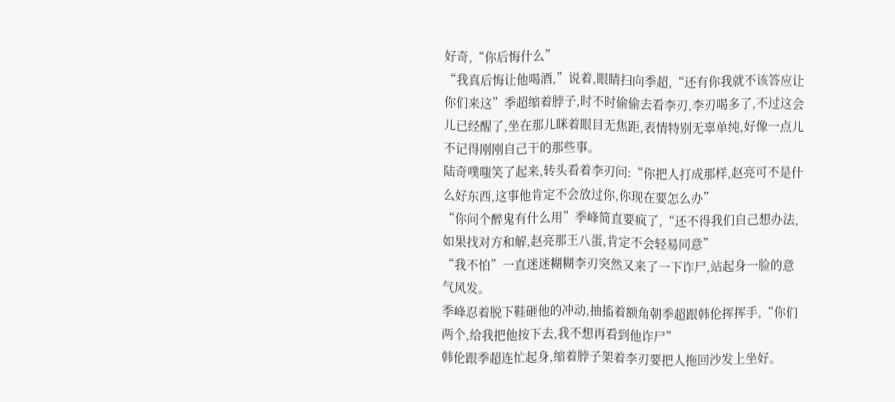好奇,“你后悔什么”
“我真后悔让他喝酒,”说着,眼睛扫向季超,“还有你我就不该答应让你们来这”季超缩着脖子,时不时偷偷去看李刃,李刃喝多了,不过这会儿已经醒了,坐在那儿眯着眼目无焦距,表情特别无辜单纯,好像一点儿不记得刚刚自己干的那些事。
陆奇噗嗤笑了起来,转头看着李刃问:“你把人打成那样,赵亮可不是什么好东西,这事他肯定不会放过你,你现在要怎么办”
“你问个醉鬼有什么用”季峰简直要疯了,“还不得我们自己想办法,如果找对方和解,赵亮那王八蛋,肯定不会轻易同意”
“我不怕”一直迷迷糊糊李刃突然又来了一下诈尸,站起身一脸的意气风发。
季峰忍着脱下鞋砸他的冲动,抽搐着额角朝季超跟韩伦挥挥手,“你们两个,给我把他按下去,我不想再看到他诈尸”
韩伦跟季超连忙起身,缩着脖子架着李刃要把人拖回沙发上坐好。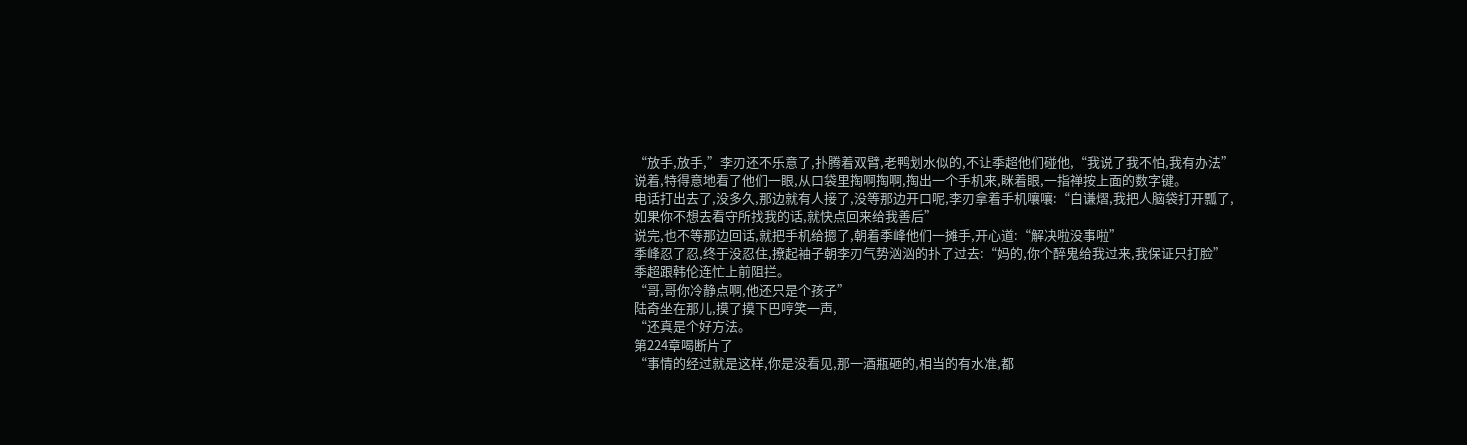“放手,放手,”李刃还不乐意了,扑腾着双臂,老鸭划水似的,不让季超他们碰他,“我说了我不怕,我有办法”
说着,特得意地看了他们一眼,从口袋里掏啊掏啊,掏出一个手机来,眯着眼,一指禅按上面的数字键。
电话打出去了,没多久,那边就有人接了,没等那边开口呢,李刃拿着手机嚷嚷:“白谦熠,我把人脑袋打开瓢了,如果你不想去看守所找我的话,就快点回来给我善后”
说完,也不等那边回话,就把手机给摁了,朝着季峰他们一摊手,开心道:“解决啦没事啦”
季峰忍了忍,终于没忍住,撩起袖子朝李刃气势汹汹的扑了过去:“妈的,你个醉鬼给我过来,我保证只打脸”
季超跟韩伦连忙上前阻拦。
“哥,哥你冷静点啊,他还只是个孩子”
陆奇坐在那儿,摸了摸下巴哼笑一声,
“还真是个好方法。
第224章喝断片了
“事情的经过就是这样,你是没看见,那一酒瓶砸的,相当的有水准,都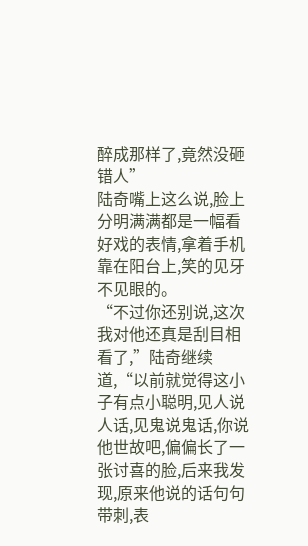醉成那样了,竟然没砸错人”
陆奇嘴上这么说,脸上分明满满都是一幅看好戏的表情,拿着手机靠在阳台上,笑的见牙不见眼的。
“不过你还别说,这次我对他还真是刮目相看了,”陆奇继续道,“以前就觉得这小子有点小聪明,见人说人话,见鬼说鬼话,你说他世故吧,偏偏长了一张讨喜的脸,后来我发现,原来他说的话句句带刺,表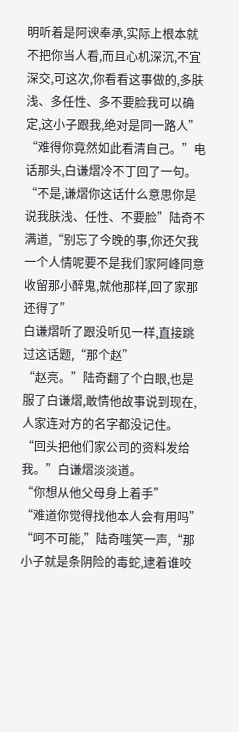明听着是阿谀奉承,实际上根本就不把你当人看,而且心机深沉,不宜深交,可这次,你看看这事做的,多肤浅、多任性、多不要脸我可以确定,这小子跟我,绝对是同一路人”
“难得你竟然如此看清自己。”电话那头,白谦熠冷不丁回了一句。
“不是,谦熠你这话什么意思你是说我肤浅、任性、不要脸”陆奇不满道,“别忘了今晚的事,你还欠我一个人情呢要不是我们家阿峰同意收留那小醉鬼,就他那样,回了家那还得了”
白谦熠听了跟没听见一样,直接跳过这话题,“那个赵”
“赵亮。”陆奇翻了个白眼,也是服了白谦熠,敢情他故事说到现在,人家连对方的名字都没记住。
“回头把他们家公司的资料发给我。”白谦熠淡淡道。
“你想从他父母身上着手”
“难道你觉得找他本人会有用吗”
“呵不可能,”陆奇嗤笑一声,“那小子就是条阴险的毒蛇,逮着谁咬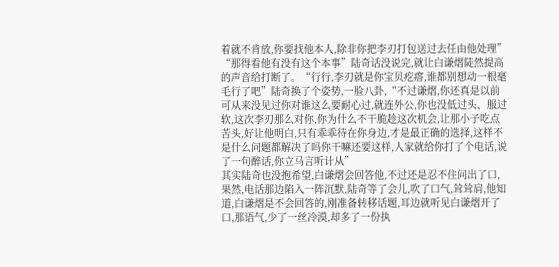着就不肯放,你要找他本人,除非你把李刃打包送过去任由他处理”
“那得看他有没有这个本事”陆奇话没说完,就让白谦熠陡然提高的声音给打断了。“行行,李刃就是你宝贝疙瘩,谁都别想动一根毫毛行了吧”陆奇换了个姿势,一脸八卦,“不过谦熠,你还真是以前可从来没见过你对谁这么要耐心过,就连外公,你也没低过头、服过软,这次李刃那么对你,你为什么不干脆趁这次机会,让那小子吃点苦头,好让他明白,只有乖乖待在你身边,才是最正确的选择,这样不是什么问题都解决了吗你干嘛还要这样,人家就给你打了个电话,说了一句醉话,你立马言听计从”
其实陆奇也没抱希望,白谦熠会回答他,不过还是忍不住问出了口,果然,电话那边陷入一阵沉默,陆奇等了会儿,吹了口气,耸耸肩,他知道,白谦熠是不会回答的,刚准备转移话题,耳边就听见白谦熠开了口,那语气,少了一丝冷漠,却多了一份执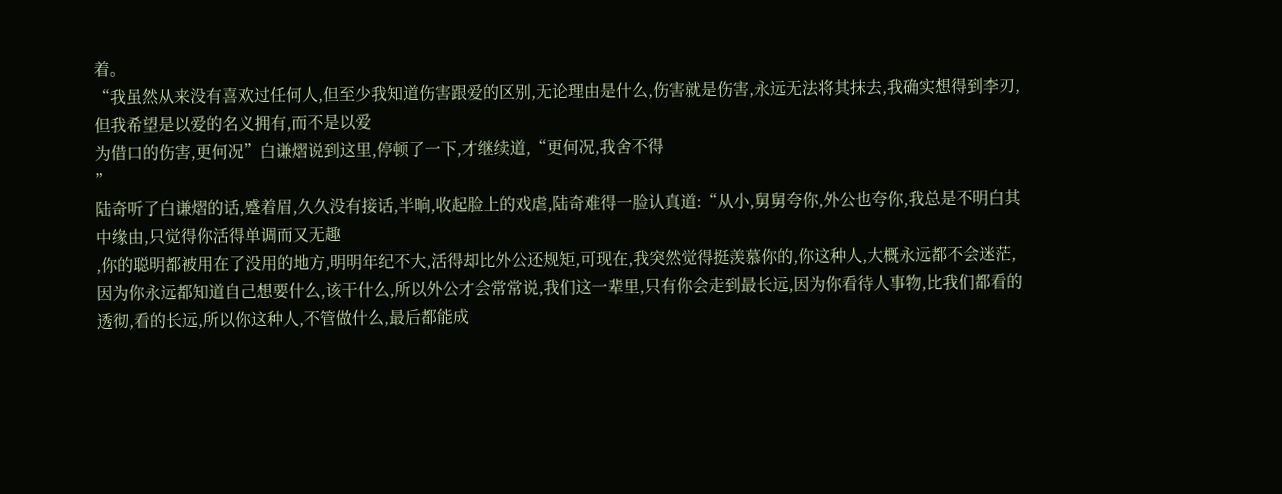着。
“我虽然从来没有喜欢过任何人,但至少我知道伤害跟爱的区别,无论理由是什么,伤害就是伤害,永远无法将其抹去,我确实想得到李刃,但我希望是以爱的名义拥有,而不是以爱
为借口的伤害,更何况”白谦熠说到这里,停顿了一下,才继续道,“更何况,我舍不得
”
陆奇听了白谦熠的话,蹙着眉,久久没有接话,半晌,收起脸上的戏虐,陆奇难得一脸认真道:“从小,舅舅夸你,外公也夸你,我总是不明白其中缘由,只觉得你活得单调而又无趣
,你的聪明都被用在了没用的地方,明明年纪不大,活得却比外公还规矩,可现在,我突然觉得挺羡慕你的,你这种人,大概永远都不会迷茫,因为你永远都知道自己想要什么,该干什么,所以外公才会常常说,我们这一辈里,只有你会走到最长远,因为你看待人事物,比我们都看的透彻,看的长远,所以你这种人,不管做什么,最后都能成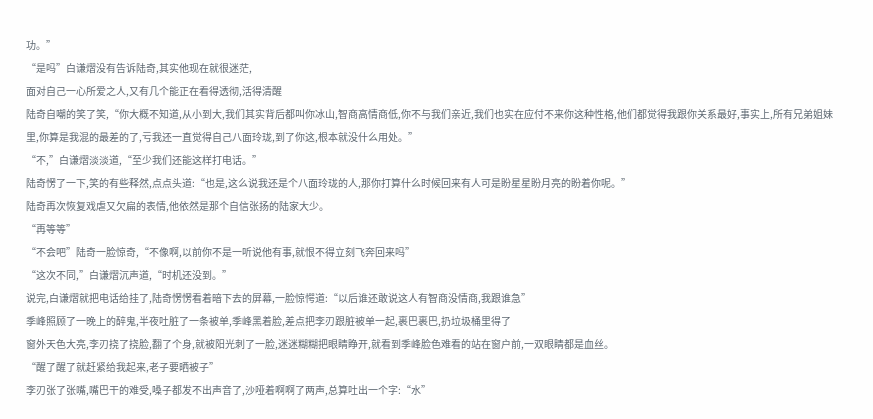功。”
“是吗”白谦熠没有告诉陆奇,其实他现在就很迷茫,
面对自己一心所爱之人,又有几个能正在看得透彻,活得清醒
陆奇自嘲的笑了笑,“你大概不知道,从小到大,我们其实背后都叫你冰山,智商高情商低,你不与我们亲近,我们也实在应付不来你这种性格,他们都觉得我跟你关系最好,事实上,所有兄弟姐妹里,你算是我混的最差的了,亏我还一直觉得自己八面玲珑,到了你这,根本就没什么用处。”
“不,”白谦熠淡淡道,“至少我们还能这样打电话。”
陆奇愣了一下,笑的有些释然,点点头道:“也是,这么说我还是个八面玲珑的人,那你打算什么时候回来有人可是盼星星盼月亮的盼着你呢。”
陆奇再次恢复戏虐又欠扁的表情,他依然是那个自信张扬的陆家大少。
“再等等”
“不会吧”陆奇一脸惊奇,“不像啊,以前你不是一听说他有事,就恨不得立刻飞奔回来吗”
“这次不同,”白谦熠沉声道,“时机还没到。”
说完,白谦熠就把电话给挂了,陆奇愣愣看着暗下去的屏幕,一脸惊愕道:“以后谁还敢说这人有智商没情商,我跟谁急”
季峰照顾了一晚上的醉鬼,半夜吐脏了一条被单,季峰黑着脸,差点把李刃跟脏被单一起,裹巴裹巴,扔垃圾桶里得了
窗外天色大亮,李刃挠了挠脸,翻了个身,就被阳光刺了一脸,迷迷糊糊把眼睛睁开,就看到季峰脸色难看的站在窗户前,一双眼睛都是血丝。
“醒了醒了就赶紧给我起来,老子要晒被子”
李刃张了张嘴,嘴巴干的难受,嗓子都发不出声音了,沙哑着啊啊了两声,总算吐出一个字:“水”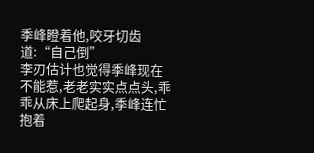季峰瞪着他,咬牙切齿道:“自己倒”
李刃估计也觉得季峰现在不能惹,老老实实点点头,乖乖从床上爬起身,季峰连忙抱着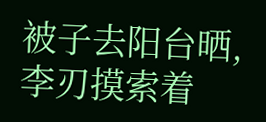被子去阳台晒,李刃摸索着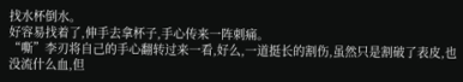找水杯倒水。
好容易找着了,伸手去拿杯子,手心传来一阵刺痛。
“嘶”李刃将自己的手心翻转过来一看,好么,一道挺长的割伤,虽然只是割破了表皮,也没流什么血,但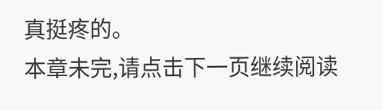真挺疼的。
本章未完,请点击下一页继续阅读